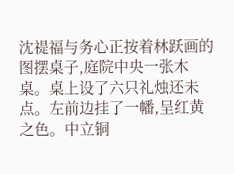沈禔福与务心正按着林跃画的图摆桌子,庭院中央一张木桌。桌上设了六只礼烛还未点。左前边挂了一幡,呈红黄之色。中立铜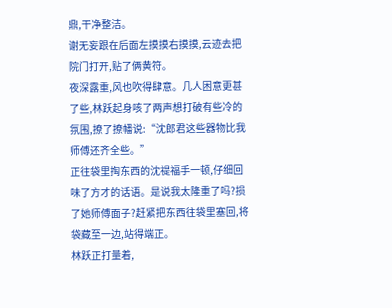鼎,干净整洁。
谢无妄跟在后面左摸摸右摸摸,云迹去把院门打开,贴了俩黄符。
夜深露重,风也吹得肆意。几人困意更甚了些,林跃起身咳了两声想打破有些冷的氛围,撩了撩幡说:“沈郎君这些器物比我师傅还齐全些。”
正往袋里掏东西的沈禔福手一顿,仔细回味了方才的话语。是说我太隆重了吗?损了她师傅面子?赶紧把东西往袋里塞回,将袋藏至一边,站得端正。
林跃正打量着,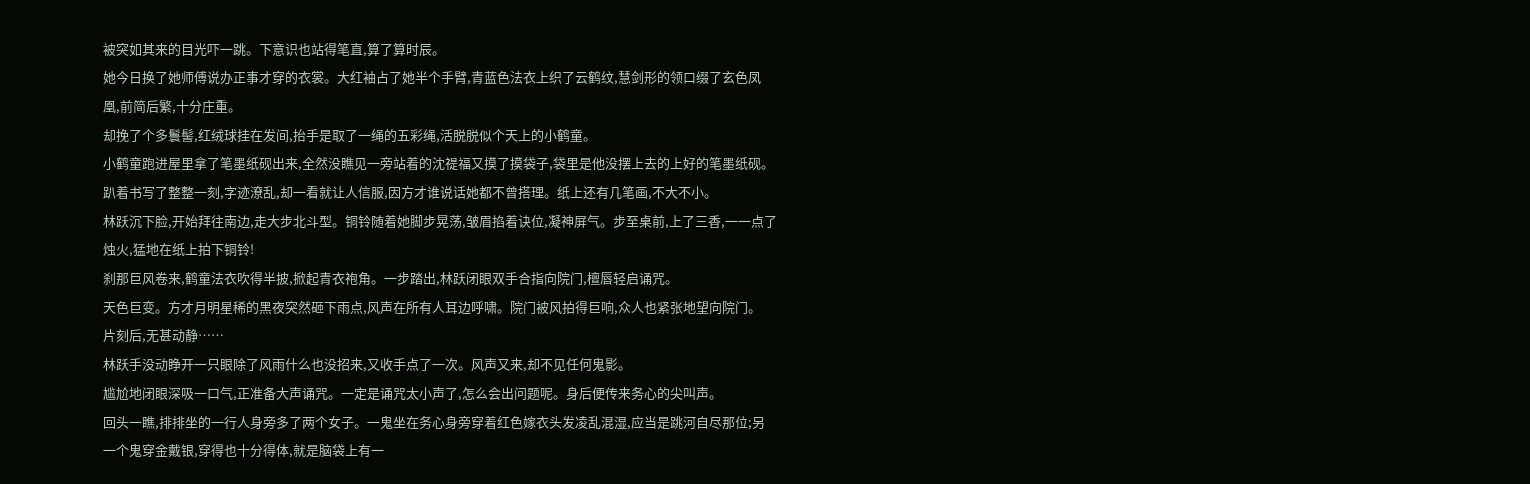被突如其来的目光吓一跳。下意识也站得笔直,算了算时辰。
她今日换了她师傅说办正事才穿的衣裳。大红袖占了她半个手臂,青蓝色法衣上织了云鹤纹,慧剑形的领口缀了玄色凤凰,前简后繁,十分庄重。
却挽了个多鬟髻,红绒球挂在发间,抬手是取了一绳的五彩绳,活脱脱似个天上的小鹤童。
小鹤童跑进屋里拿了笔墨纸砚出来,全然没瞧见一旁站着的沈禔福又摸了摸袋子,袋里是他没摆上去的上好的笔墨纸砚。
趴着书写了整整一刻,字迹潦乱,却一看就让人信服,因方才谁说话她都不曾搭理。纸上还有几笔画,不大不小。
林跃沉下脸,开始拜往南边,走大步北斗型。铜铃随着她脚步晃荡,皱眉掐着诀位,凝神屏气。步至桌前,上了三香,一一点了烛火,猛地在纸上拍下铜铃!
刹那巨风卷来,鹤童法衣吹得半披,掀起青衣袍角。一步踏出,林跃闭眼双手合指向院门,檀唇轻启诵咒。
天色巨变。方才月明星稀的黑夜突然砸下雨点,风声在所有人耳边呼啸。院门被风拍得巨响,众人也紧张地望向院门。
片刻后,无甚动静……
林跃手没动睁开一只眼除了风雨什么也没招来,又收手点了一次。风声又来,却不见任何鬼影。
尴尬地闭眼深吸一口气,正准备大声诵咒。一定是诵咒太小声了,怎么会出问题呢。身后便传来务心的尖叫声。
回头一瞧,排排坐的一行人身旁多了两个女子。一鬼坐在务心身旁穿着红色嫁衣头发凌乱混湿,应当是跳河自尽那位;另一个鬼穿金戴银,穿得也十分得体,就是脑袋上有一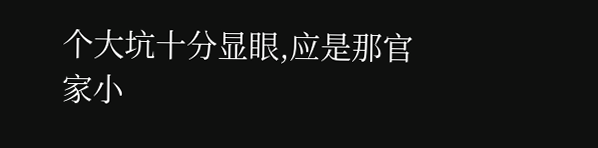个大坑十分显眼,应是那官家小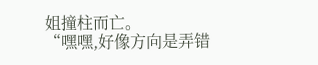姐撞柱而亡。
“嘿嘿,好像方向是弄错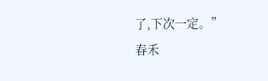了,下次一定。”
春禾